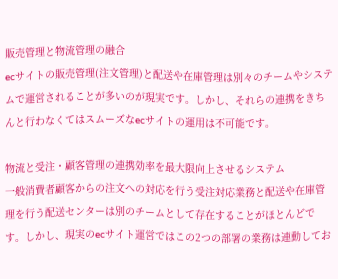販売管理と物流管理の融合
ecサイトの販売管理(注文管理)と配送や在庫管理は別々のチームやシステムで運営されることが多いのが現実です。しかし、それらの連携をきちんと行わなくてはスムーズなecサイトの運用は不可能です。

物流と受注・顧客管理の連携効率を最大限向上させるシステム
一般消費者顧客からの注文への対応を行う受注対応業務と配送や在庫管理を行う配送センターは別のチームとして存在することがほとんどです。しかし、現実のecサイト運営ではこの2つの部署の業務は連動してお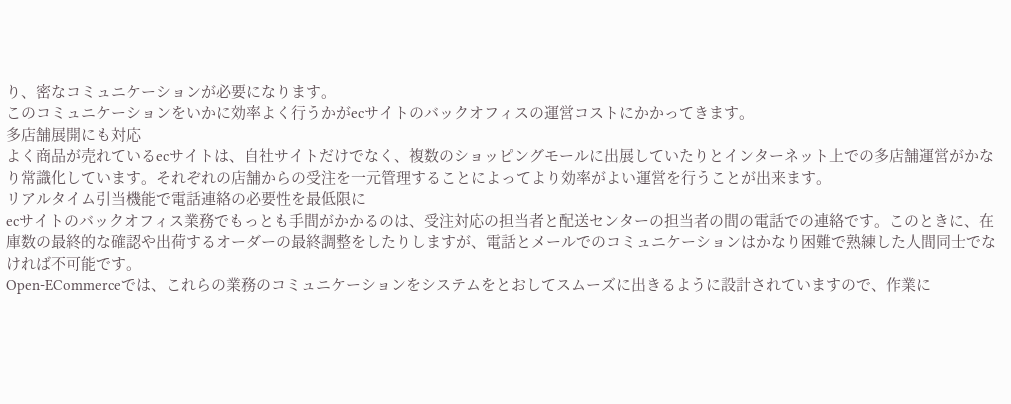り、密なコミュニケーションが必要になります。
このコミュニケーションをいかに効率よく行うかがecサイトのバックオフィスの運営コストにかかってきます。
多店舗展開にも対応
よく商品が売れているecサイトは、自社サイトだけでなく、複数のショッピングモールに出展していたりとインターネット上での多店舗運営がかなり常識化しています。それぞれの店舗からの受注を一元管理することによってより効率がよい運営を行うことが出来ます。
リアルタイム引当機能で電話連絡の必要性を最低限に
ecサイトのバックオフィス業務でもっとも手間がかかるのは、受注対応の担当者と配送センターの担当者の間の電話での連絡です。このときに、在庫数の最終的な確認や出荷するオーダーの最終調整をしたりしますが、電話とメールでのコミュニケーションはかなり困難で熟練した人間同士でなければ不可能です。
Open-ECommerceでは、これらの業務のコミュニケーションをシステムをとおしてスムーズに出きるように設計されていますので、作業に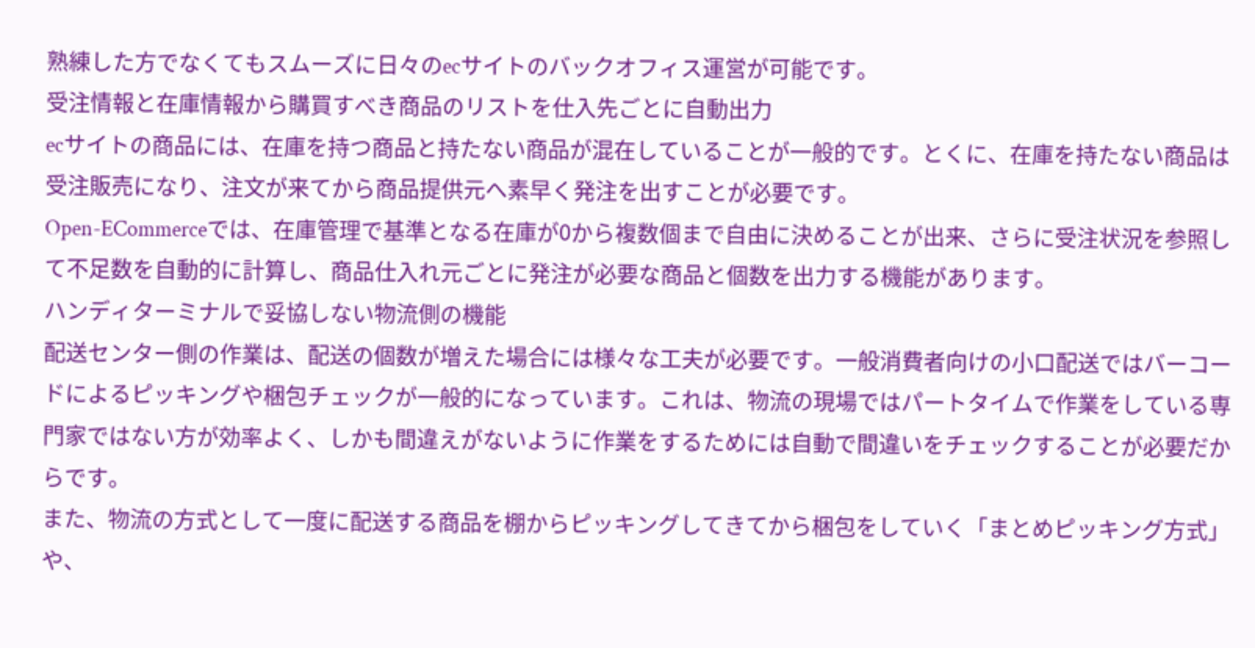熟練した方でなくてもスムーズに日々のecサイトのバックオフィス運営が可能です。
受注情報と在庫情報から購買すべき商品のリストを仕入先ごとに自動出力
ecサイトの商品には、在庫を持つ商品と持たない商品が混在していることが一般的です。とくに、在庫を持たない商品は受注販売になり、注文が来てから商品提供元へ素早く発注を出すことが必要です。
Open-ECommerceでは、在庫管理で基準となる在庫が0から複数個まで自由に決めることが出来、さらに受注状況を参照して不足数を自動的に計算し、商品仕入れ元ごとに発注が必要な商品と個数を出力する機能があります。
ハンディターミナルで妥協しない物流側の機能
配送センター側の作業は、配送の個数が増えた場合には様々な工夫が必要です。一般消費者向けの小口配送ではバーコードによるピッキングや梱包チェックが一般的になっています。これは、物流の現場ではパートタイムで作業をしている専門家ではない方が効率よく、しかも間違えがないように作業をするためには自動で間違いをチェックすることが必要だからです。
また、物流の方式として一度に配送する商品を棚からピッキングしてきてから梱包をしていく「まとめピッキング方式」や、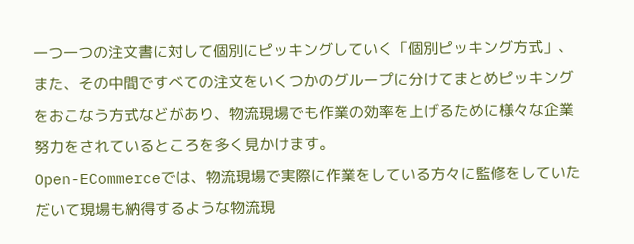一つ一つの注文書に対して個別にピッキングしていく「個別ピッキング方式」、また、その中間ですべての注文をいくつかのグループに分けてまとめピッキングをおこなう方式などがあり、物流現場でも作業の効率を上げるために様々な企業努力をされているところを多く見かけます。
Open-ECommerceでは、物流現場で実際に作業をしている方々に監修をしていただいて現場も納得するような物流現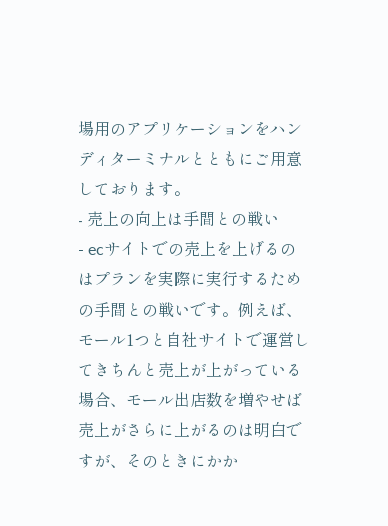場用のアプリケーションをハンディターミナルとともにご用意しております。
- 売上の向上は手間との戦い
- ecサイトでの売上を上げるのはプランを実際に実行するための手間との戦いです。例えば、モール1つと自社サイトで運営してきちんと売上が上がっている場合、モール出店数を増やせば売上がさらに上がるのは明白ですが、そのときにかか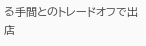る手間とのトレードオフで出店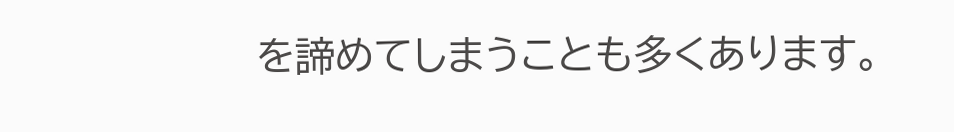を諦めてしまうことも多くあります。